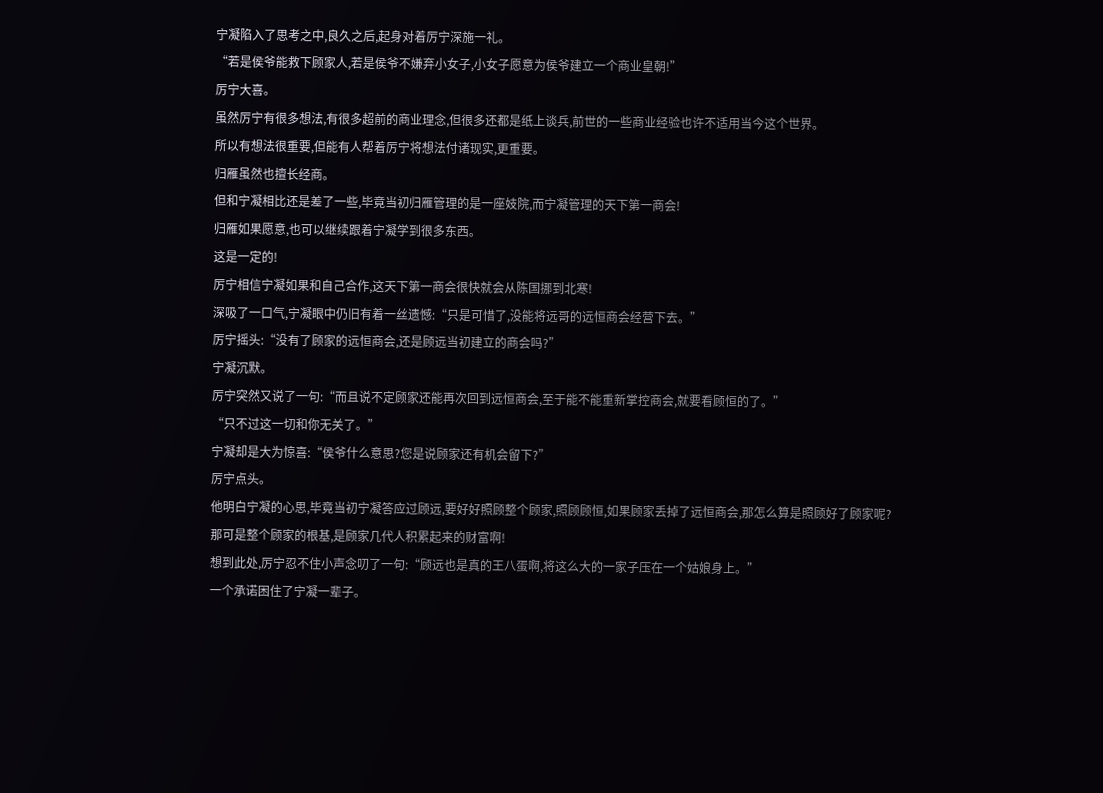宁凝陷入了思考之中,良久之后,起身对着厉宁深施一礼。
“若是侯爷能救下顾家人,若是侯爷不嫌弃小女子,小女子愿意为侯爷建立一个商业皇朝!”
厉宁大喜。
虽然厉宁有很多想法,有很多超前的商业理念,但很多还都是纸上谈兵,前世的一些商业经验也许不适用当今这个世界。
所以有想法很重要,但能有人帮着厉宁将想法付诸现实,更重要。
归雁虽然也擅长经商。
但和宁凝相比还是差了一些,毕竟当初归雁管理的是一座妓院,而宁凝管理的天下第一商会!
归雁如果愿意,也可以继续跟着宁凝学到很多东西。
这是一定的!
厉宁相信宁凝如果和自己合作,这天下第一商会很快就会从陈国挪到北寒!
深吸了一口气,宁凝眼中仍旧有着一丝遗憾:“只是可惜了,没能将远哥的远恒商会经营下去。”
厉宁摇头:“没有了顾家的远恒商会,还是顾远当初建立的商会吗?”
宁凝沉默。
厉宁突然又说了一句:“而且说不定顾家还能再次回到远恒商会,至于能不能重新掌控商会,就要看顾恒的了。”
“只不过这一切和你无关了。”
宁凝却是大为惊喜:“侯爷什么意思?您是说顾家还有机会留下?”
厉宁点头。
他明白宁凝的心思,毕竟当初宁凝答应过顾远,要好好照顾整个顾家,照顾顾恒,如果顾家丢掉了远恒商会,那怎么算是照顾好了顾家呢?
那可是整个顾家的根基,是顾家几代人积累起来的财富啊!
想到此处,厉宁忍不住小声念叨了一句:“顾远也是真的王八蛋啊,将这么大的一家子压在一个姑娘身上。”
一个承诺困住了宁凝一辈子。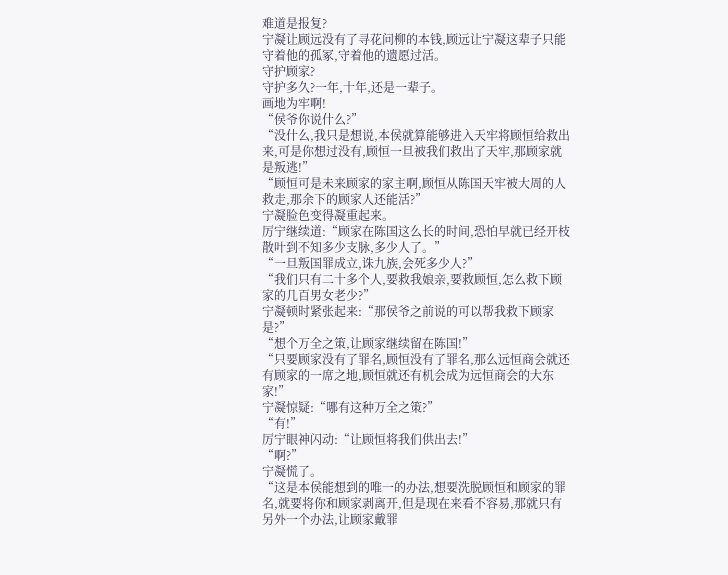难道是报复?
宁凝让顾远没有了寻花问柳的本钱,顾远让宁凝这辈子只能守着他的孤冢,守着他的遗愿过活。
守护顾家?
守护多久?一年,十年,还是一辈子。
画地为牢啊!
“侯爷你说什么?”
“没什么,我只是想说,本侯就算能够进入天牢将顾恒给救出来,可是你想过没有,顾恒一旦被我们救出了天牢,那顾家就是叛逃!”
“顾恒可是未来顾家的家主啊,顾恒从陈国天牢被大周的人救走,那余下的顾家人还能活?”
宁凝脸色变得凝重起来。
厉宁继续道:“顾家在陈国这么长的时间,恐怕早就已经开枝散叶到不知多少支脉,多少人了。”
“一旦叛国罪成立,诛九族,会死多少人?”
“我们只有二十多个人,要救我娘亲,要救顾恒,怎么救下顾家的几百男女老少?”
宁凝顿时紧张起来:“那侯爷之前说的可以帮我救下顾家是?”
“想个万全之策,让顾家继续留在陈国!”
“只要顾家没有了罪名,顾恒没有了罪名,那么远恒商会就还有顾家的一席之地,顾恒就还有机会成为远恒商会的大东家!”
宁凝惊疑:“哪有这种万全之策?”
“有!”
厉宁眼神闪动:“让顾恒将我们供出去!”
“啊?”
宁凝慌了。
“这是本侯能想到的唯一的办法,想要洗脱顾恒和顾家的罪名,就要将你和顾家剥离开,但是现在来看不容易,那就只有另外一个办法,让顾家戴罪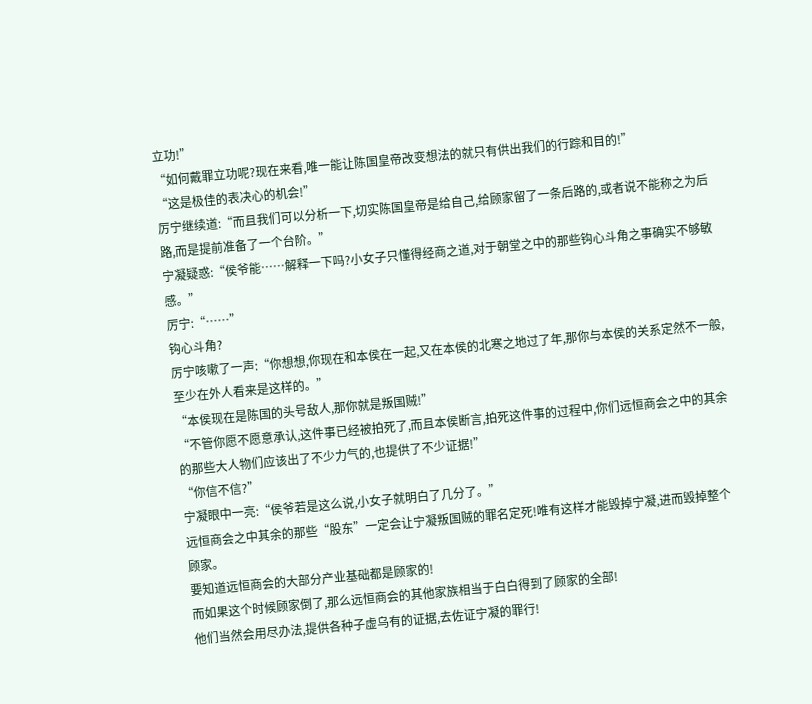立功!”
“如何戴罪立功呢?现在来看,唯一能让陈国皇帝改变想法的就只有供出我们的行踪和目的!”
“这是极佳的表决心的机会!”
厉宁继续道:“而且我们可以分析一下,切实陈国皇帝是给自己,给顾家留了一条后路的,或者说不能称之为后路,而是提前准备了一个台阶。”
宁凝疑惑:“侯爷能……解释一下吗?小女子只懂得经商之道,对于朝堂之中的那些钩心斗角之事确实不够敏感。”
厉宁:“……”
钩心斗角?
厉宁咳嗽了一声:“你想想,你现在和本侯在一起,又在本侯的北寒之地过了年,那你与本侯的关系定然不一般,至少在外人看来是这样的。”
“本侯现在是陈国的头号敌人,那你就是叛国贼!”
“不管你愿不愿意承认,这件事已经被拍死了,而且本侯断言,拍死这件事的过程中,你们远恒商会之中的其余的那些大人物们应该出了不少力气的,也提供了不少证据!”
“你信不信?”
宁凝眼中一亮:“侯爷若是这么说,小女子就明白了几分了。”
远恒商会之中其余的那些“股东”一定会让宁凝叛国贼的罪名定死!唯有这样才能毁掉宁凝,进而毁掉整个顾家。
要知道远恒商会的大部分产业基础都是顾家的!
而如果这个时候顾家倒了,那么远恒商会的其他家族相当于白白得到了顾家的全部!
他们当然会用尽办法,提供各种子虚乌有的证据,去佐证宁凝的罪行!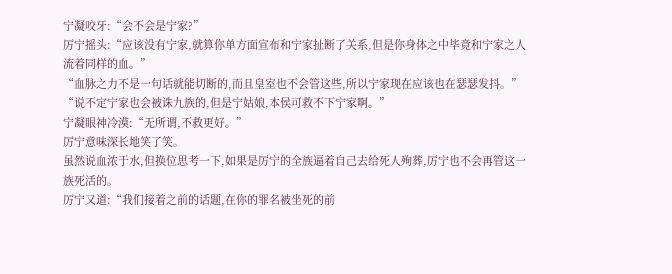宁凝咬牙:“会不会是宁家?”
厉宁摇头:“应该没有宁家,就算你单方面宣布和宁家扯断了关系,但是你身体之中毕竟和宁家之人流着同样的血。”
“血脉之力不是一句话就能切断的,而且皇室也不会管这些,所以宁家现在应该也在瑟瑟发抖。”
“说不定宁家也会被诛九族的,但是宁姑娘,本侯可救不下宁家啊。”
宁凝眼神冷漠:“无所谓,不救更好。”
厉宁意味深长地笑了笑。
虽然说血浓于水,但换位思考一下,如果是厉宁的全族逼着自己去给死人殉葬,厉宁也不会再管这一族死活的。
厉宁又道:“我们接着之前的话题,在你的罪名被坐死的前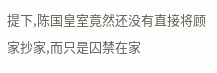提下,陈国皇室竟然还没有直接将顾家抄家,而只是囚禁在家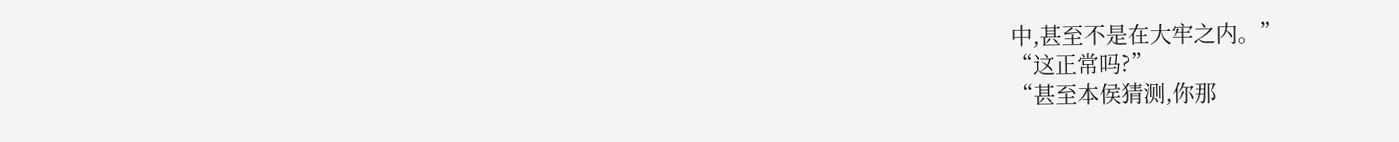中,甚至不是在大牢之内。”
“这正常吗?”
“甚至本侯猜测,你那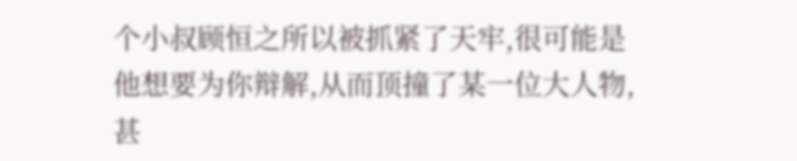个小叔顾恒之所以被抓紧了天牢,很可能是他想要为你辩解,从而顶撞了某一位大人物,甚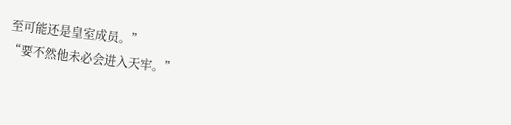至可能还是皇室成员。”
“要不然他未必会进入天牢。”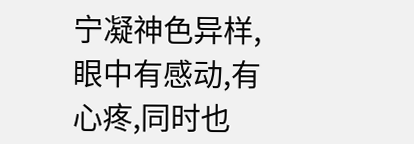宁凝神色异样,眼中有感动,有心疼,同时也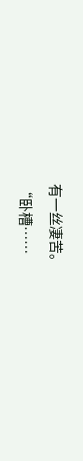有一丝凄苦。
“卧槽……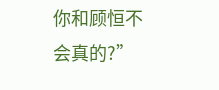你和顾恒不会真的?”